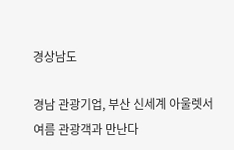경상남도

경남 관광기업, 부산 신세계 아울렛서 여름 관광객과 만난다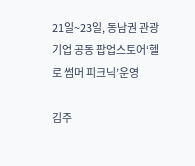21일~23일, 동남권 관광기업 공동 팝업스토어‘헬로 썸머 피크닉’운영

김주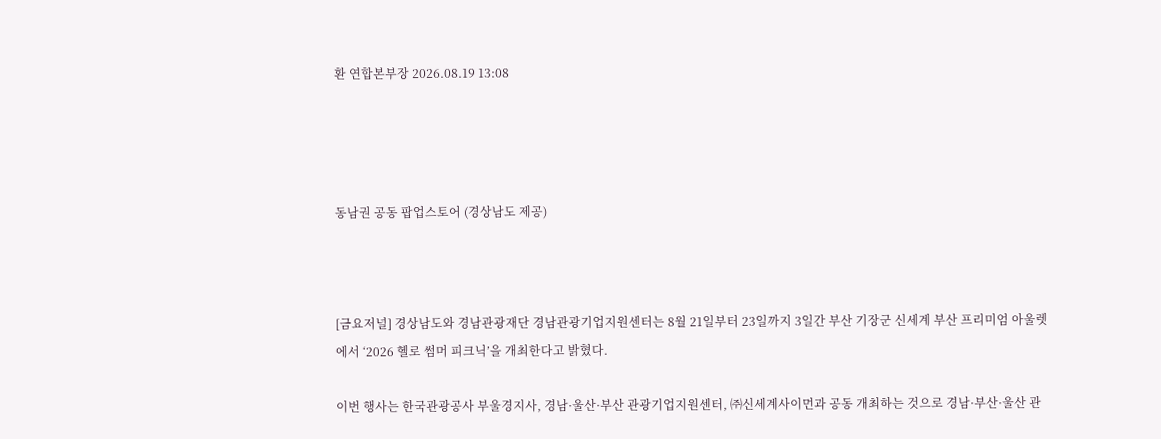환 연합본부장 2026.08.19 13:08




동남권 공동 팝업스토어 (경상남도 제공)



[금요저널] 경상남도와 경남관광재단 경남관광기업지원센터는 8월 21일부터 23일까지 3일간 부산 기장군 신세계 부산 프리미엄 아울렛에서 ‘2026 헬로 썸머 피크닉’을 개최한다고 밝혔다.

이번 행사는 한국관광공사 부울경지사, 경남·울산·부산 관광기업지원센터, ㈜신세계사이먼과 공동 개최하는 것으로 경남·부산·울산 관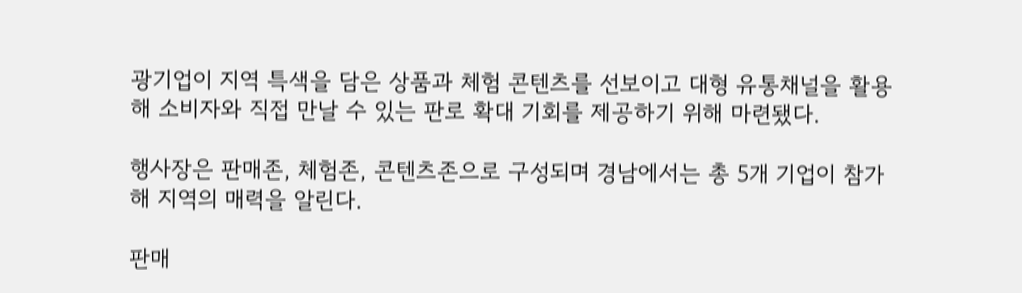광기업이 지역 특색을 담은 상품과 체험 콘텐츠를 선보이고 대형 유통채널을 활용해 소비자와 직접 만날 수 있는 판로 확대 기회를 제공하기 위해 마련됐다.

행사장은 판매존, 체험존, 콘텐츠존으로 구성되며 경남에서는 총 5개 기업이 참가해 지역의 매력을 알린다.

판매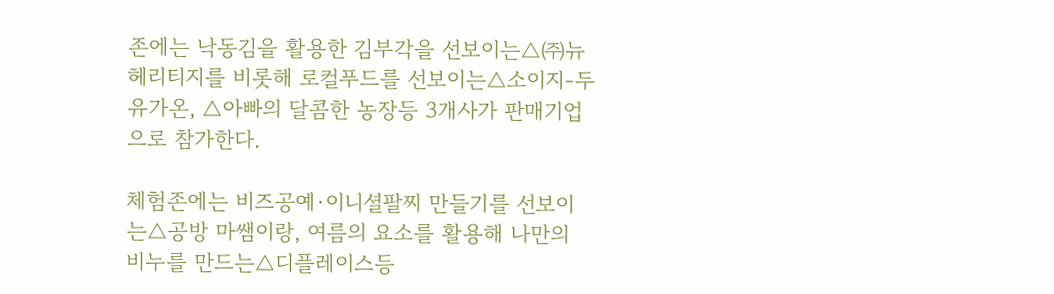존에는 낙동김을 활용한 김부각을 선보이는△㈜뉴헤리티지를 비롯해 로컬푸드를 선보이는△소이지-두유가온, △아빠의 달콤한 농장등 3개사가 판매기업으로 참가한다.

체험존에는 비즈공예·이니셜팔찌 만들기를 선보이는△공방 마쌤이랑, 여름의 요소를 활용해 나만의 비누를 만드는△디플레이스등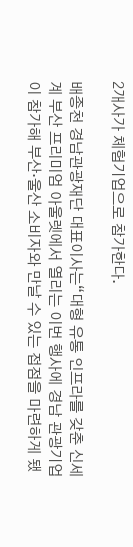2개사가 체험기업으로 참가한다.

배종천 경남관광재단 대표이사는“대형 유통 인프라를 갖춘 신세계 부산 프리미엄 아울렛에서 열리는 이번 행사에 경남 관광기업이 참가해 부산·울산 소비자와 만날 수 있는 접점을 마련하게 됐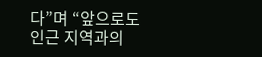다”며 “앞으로도 인근 지역과의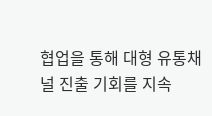협업을 통해 대형 유통채널 진출 기회를 지속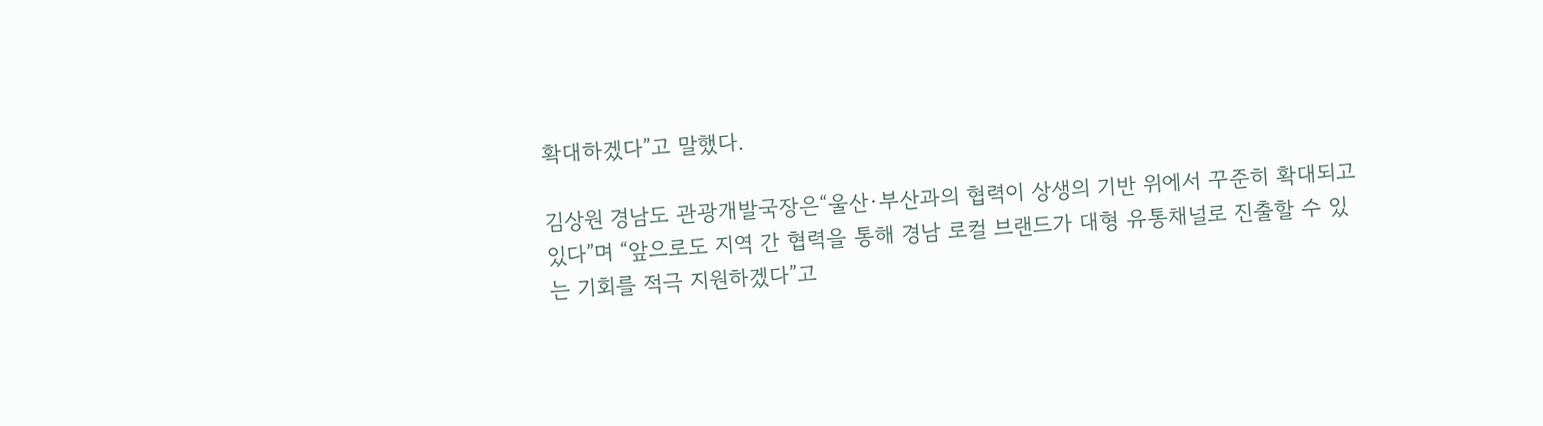확대하겠다”고 말했다.

김상원 경남도 관광개발국장은“울산·부산과의 협력이 상생의 기반 위에서 꾸준히 확대되고 있다”며 “앞으로도 지역 간 협력을 통해 경남 로컬 브랜드가 대형 유통채널로 진출할 수 있는 기회를 적극 지원하겠다”고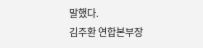말했다.
김주환 연합본부장